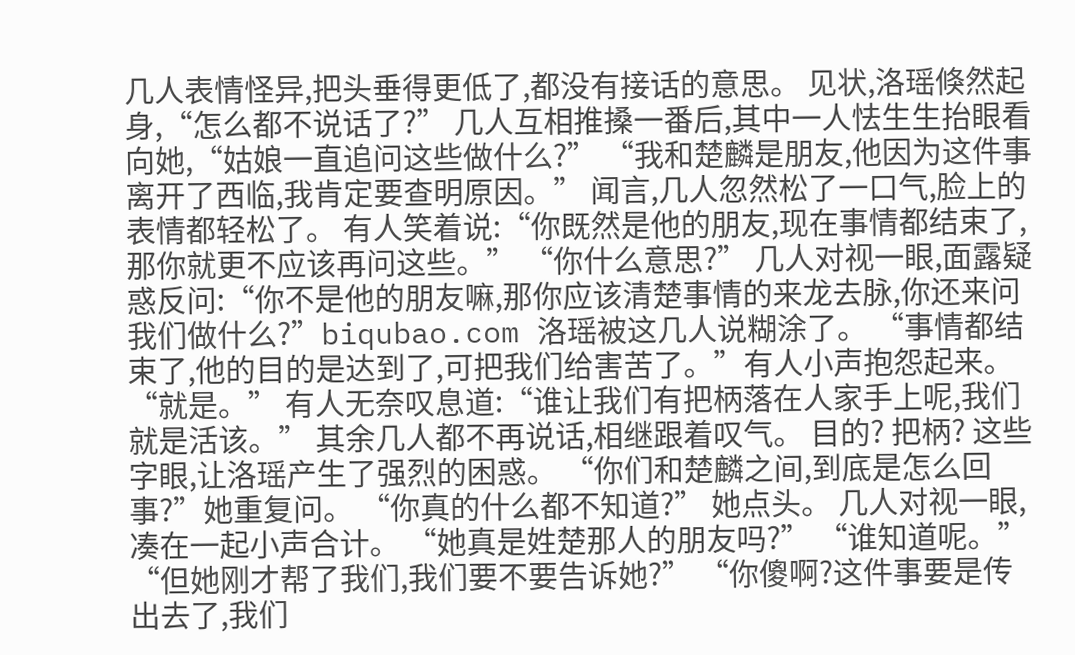几人表情怪异,把头垂得更低了,都没有接话的意思。 见状,洛瑶倏然起身,“怎么都不说话了?” 几人互相推搡一番后,其中一人怯生生抬眼看向她,“姑娘一直追问这些做什么?” “我和楚麟是朋友,他因为这件事离开了西临,我肯定要查明原因。” 闻言,几人忽然松了一口气,脸上的表情都轻松了。 有人笑着说:“你既然是他的朋友,现在事情都结束了,那你就更不应该再问这些。” “你什么意思?” 几人对视一眼,面露疑惑反问:“你不是他的朋友嘛,那你应该清楚事情的来龙去脉,你还来问我们做什么?”biqubao.com 洛瑶被这几人说糊涂了。 “事情都结束了,他的目的是达到了,可把我们给害苦了。”有人小声抱怨起来。 “就是。” 有人无奈叹息道:“谁让我们有把柄落在人家手上呢,我们就是活该。” 其余几人都不再说话,相继跟着叹气。 目的? 把柄? 这些字眼,让洛瑶产生了强烈的困惑。 “你们和楚麟之间,到底是怎么回事?”她重复问。 “你真的什么都不知道?” 她点头。 几人对视一眼,凑在一起小声合计。 “她真是姓楚那人的朋友吗?” “谁知道呢。” “但她刚才帮了我们,我们要不要告诉她?” “你傻啊?这件事要是传出去了,我们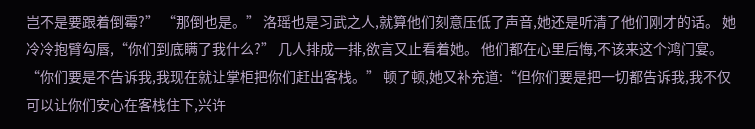岂不是要跟着倒霉?” “那倒也是。” 洛瑶也是习武之人,就算他们刻意压低了声音,她还是听清了他们刚才的话。 她冷冷抱臂勾唇,“你们到底瞒了我什么?” 几人排成一排,欲言又止看着她。 他们都在心里后悔,不该来这个鸿门宴。 “你们要是不告诉我,我现在就让掌柜把你们赶出客栈。” 顿了顿,她又补充道:“但你们要是把一切都告诉我,我不仅可以让你们安心在客栈住下,兴许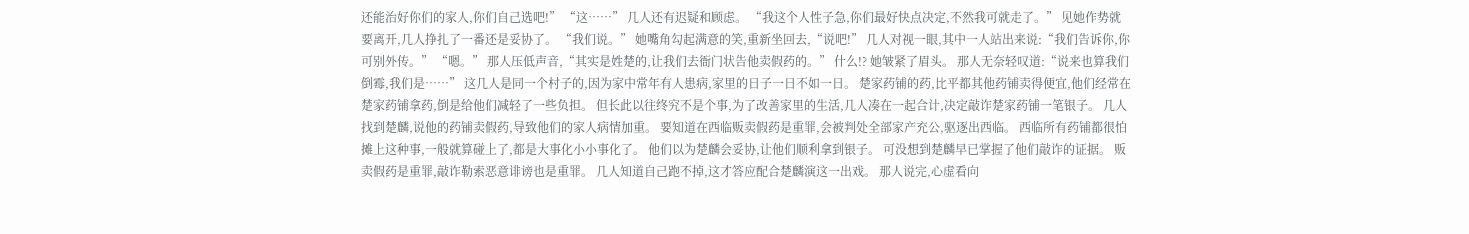还能治好你们的家人,你们自己选吧!” “这……” 几人还有迟疑和顾虑。 “我这个人性子急,你们最好快点决定,不然我可就走了。” 见她作势就要离开,几人挣扎了一番还是妥协了。 “我们说。” 她嘴角勾起满意的笑,重新坐回去,“说吧!” 几人对视一眼,其中一人站出来说:“我们告诉你,你可别外传。” “嗯。” 那人压低声音,“其实是姓楚的,让我们去衙门状告他卖假药的。” 什么!? 她皱紧了眉头。 那人无奈轻叹道:“说来也算我们倒霉,我们是……” 这几人是同一个村子的,因为家中常年有人患病,家里的日子一日不如一日。 楚家药铺的药,比平都其他药铺卖得便宜,他们经常在楚家药铺拿药,倒是给他们减轻了一些负担。 但长此以往终究不是个事,为了改善家里的生活,几人凑在一起合计,决定敲诈楚家药铺一笔银子。 几人找到楚麟,说他的药铺卖假药,导致他们的家人病情加重。 要知道在西临贩卖假药是重罪,会被判处全部家产充公,驱逐出西临。 西临所有药铺都很怕摊上这种事,一般就算碰上了,都是大事化小小事化了。 他们以为楚麟会妥协,让他们顺利拿到银子。 可没想到楚麟早已掌握了他们敲诈的证据。 贩卖假药是重罪,敲诈勒索恶意诽谤也是重罪。 几人知道自己跑不掉,这才答应配合楚麟演这一出戏。 那人说完,心虚看向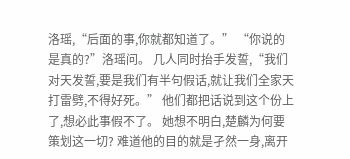洛瑶,“后面的事,你就都知道了。” “你说的是真的?”洛瑶问。 几人同时抬手发誓,“我们对天发誓,要是我们有半句假话,就让我们全家天打雷劈,不得好死。” 他们都把话说到这个份上了,想必此事假不了。 她想不明白,楚麟为何要策划这一切? 难道他的目的就是孑然一身,离开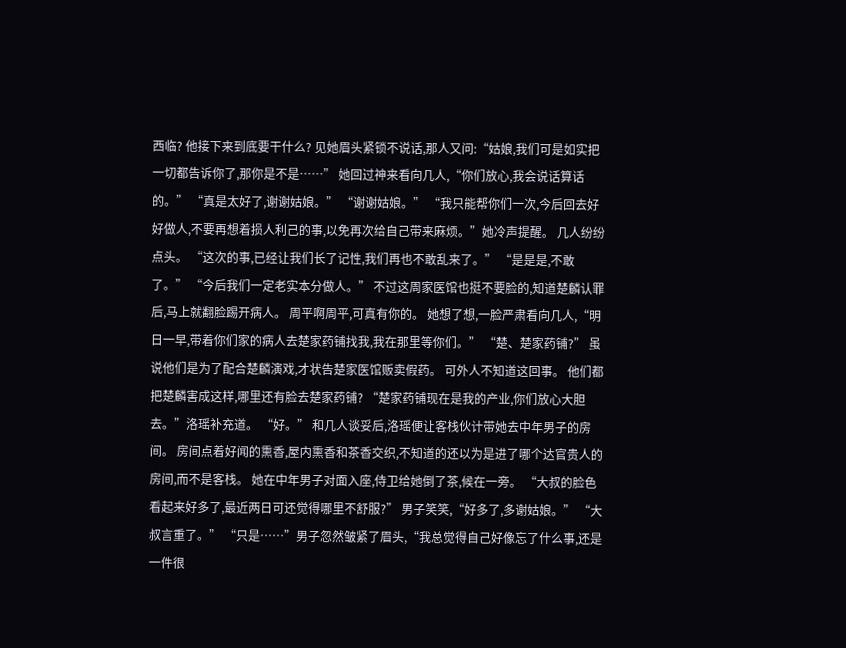西临? 他接下来到底要干什么? 见她眉头紧锁不说话,那人又问:“姑娘,我们可是如实把一切都告诉你了,那你是不是……” 她回过神来看向几人,“你们放心,我会说话算话的。” “真是太好了,谢谢姑娘。” “谢谢姑娘。” “我只能帮你们一次,今后回去好好做人,不要再想着损人利己的事,以免再次给自己带来麻烦。”她冷声提醒。 几人纷纷点头。 “这次的事,已经让我们长了记性,我们再也不敢乱来了。” “是是是,不敢了。” “今后我们一定老实本分做人。” 不过这周家医馆也挺不要脸的,知道楚麟认罪后,马上就翻脸踢开病人。 周平啊周平,可真有你的。 她想了想,一脸严肃看向几人,“明日一早,带着你们家的病人去楚家药铺找我,我在那里等你们。” “楚、楚家药铺?” 虽说他们是为了配合楚麟演戏,才状告楚家医馆贩卖假药。 可外人不知道这回事。 他们都把楚麟害成这样,哪里还有脸去楚家药铺? “楚家药铺现在是我的产业,你们放心大胆去。”洛瑶补充道。 “好。” 和几人谈妥后,洛瑶便让客栈伙计带她去中年男子的房间。 房间点着好闻的熏香,屋内熏香和茶香交织,不知道的还以为是进了哪个达官贵人的房间,而不是客栈。 她在中年男子对面入座,侍卫给她倒了茶,候在一旁。 “大叔的脸色看起来好多了,最近两日可还觉得哪里不舒服?” 男子笑笑,“好多了,多谢姑娘。” “大叔言重了。” “只是……”男子忽然皱紧了眉头,“我总觉得自己好像忘了什么事,还是一件很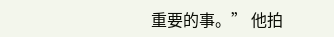重要的事。” 他拍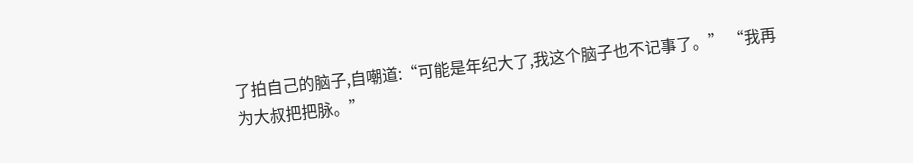了拍自己的脑子,自嘲道:“可能是年纪大了,我这个脑子也不记事了。” “我再为大叔把把脉。”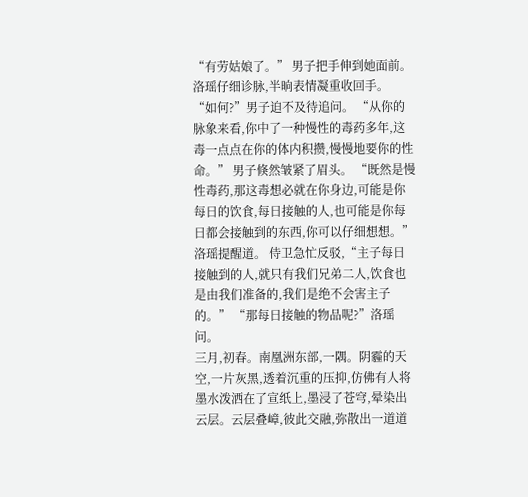“有劳姑娘了。” 男子把手伸到她面前。 洛瑶仔细诊脉,半晌表情凝重收回手。 “如何?”男子迫不及待追问。 “从你的脉象来看,你中了一种慢性的毒药多年,这毒一点点在你的体内积攒,慢慢地要你的性命。” 男子倏然皱紧了眉头。 “既然是慢性毒药,那这毒想必就在你身边,可能是你每日的饮食,每日接触的人,也可能是你每日都会接触到的东西,你可以仔细想想。”洛瑶提醒道。 侍卫急忙反驳,“主子每日接触到的人,就只有我们兄弟二人,饮食也是由我们准备的,我们是绝不会害主子的。” “那每日接触的物品呢?”洛瑶问。
三月,初春。南凰洲东部,一隅。阴霾的天空,一片灰黑,透着沉重的压抑,仿佛有人将墨水泼洒在了宣纸上,墨浸了苍穹,晕染出云层。云层叠嶂,彼此交融,弥散出一道道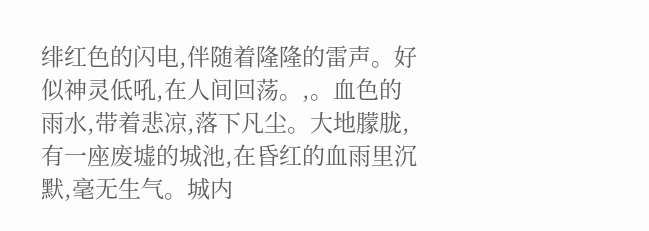绯红色的闪电,伴随着隆隆的雷声。好似神灵低吼,在人间回荡。,。血色的雨水,带着悲凉,落下凡尘。大地朦胧,有一座废墟的城池,在昏红的血雨里沉默,毫无生气。城内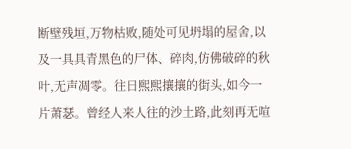断壁残垣,万物枯败,随处可见坍塌的屋舍,以及一具具青黑色的尸体、碎肉,仿佛破碎的秋叶,无声凋零。往日熙熙攘攘的街头,如今一片萧瑟。曾经人来人往的沙土路,此刻再无喧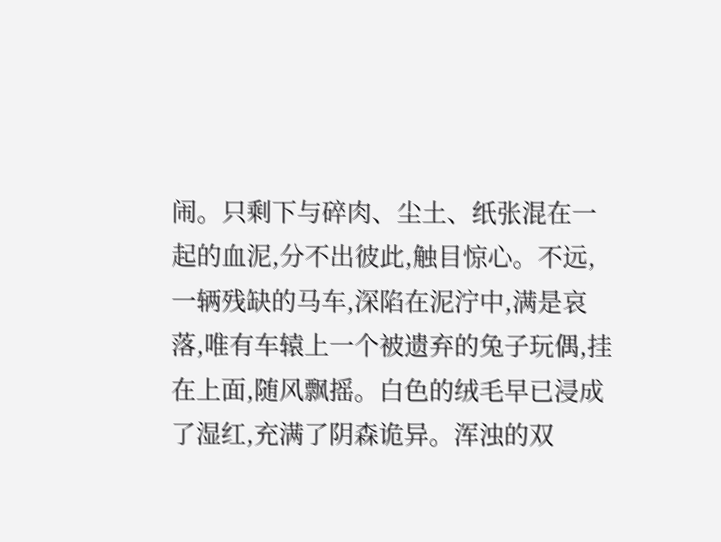闹。只剩下与碎肉、尘土、纸张混在一起的血泥,分不出彼此,触目惊心。不远,一辆残缺的马车,深陷在泥泞中,满是哀落,唯有车辕上一个被遗弃的兔子玩偶,挂在上面,随风飘摇。白色的绒毛早已浸成了湿红,充满了阴森诡异。浑浊的双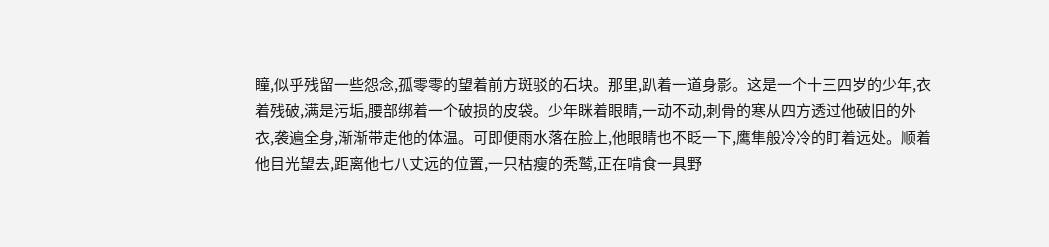瞳,似乎残留一些怨念,孤零零的望着前方斑驳的石块。那里,趴着一道身影。这是一个十三四岁的少年,衣着残破,满是污垢,腰部绑着一个破损的皮袋。少年眯着眼睛,一动不动,刺骨的寒从四方透过他破旧的外衣,袭遍全身,渐渐带走他的体温。可即便雨水落在脸上,他眼睛也不眨一下,鹰隼般冷冷的盯着远处。顺着他目光望去,距离他七八丈远的位置,一只枯瘦的秃鹫,正在啃食一具野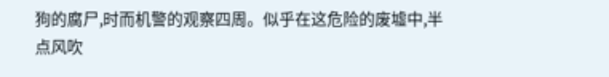狗的腐尸,时而机警的观察四周。似乎在这危险的废墟中,半点风吹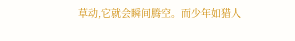草动,它就会瞬间腾空。而少年如猎人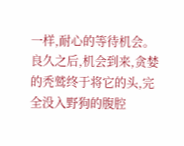一样,耐心的等待机会。良久之后,机会到来,贪婪的秃鹫终于将它的头,完全没入野狗的腹腔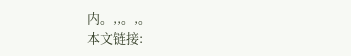内。,,。,。
本文链接: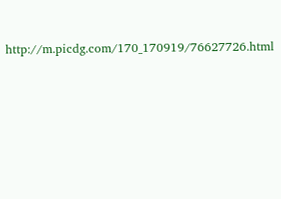http://m.picdg.com/170_170919/76627726.html